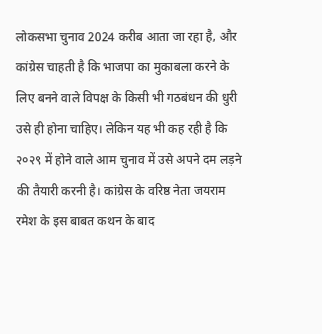लोकसभा चुनाव 2024 करीब आता जा रहा है‚ और कांग्रेस चाहती है कि भाजपा का मुकाबला करने के लिए बनने वाले विपक्ष के किसी भी गठबंधन की धुरी उसे ही होना चाहिए। लेकिन यह भी कह रही है कि २०२९ में होने वाले आम चुनाव में उसे अपने दम लड़ने की तैयारी करनी है। कांग्रेस के वरिष्ठ नेता जयराम रमेश के इस बाबत कथन के बाद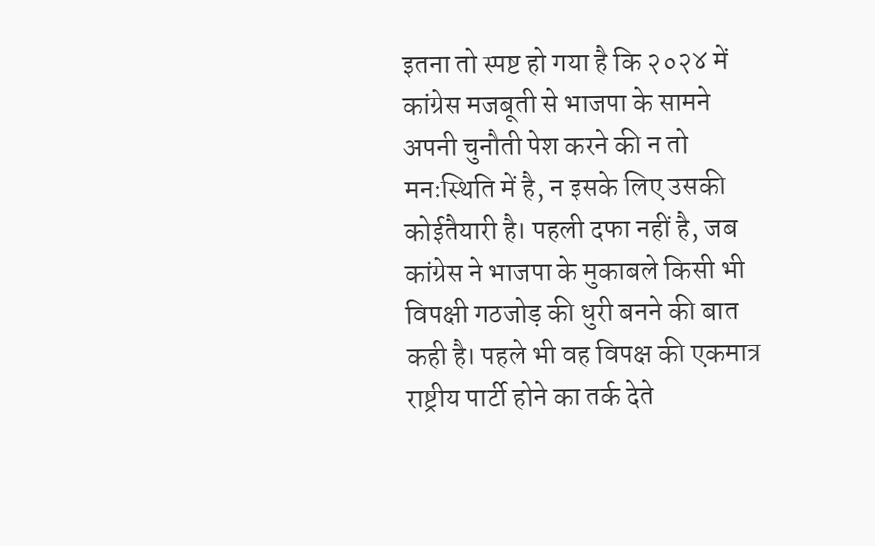इतना तो स्पष्ट हो गया है कि २०२४ में कांग्रेस मजबूती से भाजपा के सामने अपनी चुनौती पेश करने की न तो मनःस्थिति में है‚ न इसके लिए उसकी कोईतैयारी है। पहली दफा नहीं है‚ जब कांग्रेस ने भाजपा के मुकाबले किसी भी विपक्षी गठजोड़ की धुरी बनने की बात कही है। पहले भी वह विपक्ष की एकमात्र राष्ट्रीय पार्टी होने का तर्क देते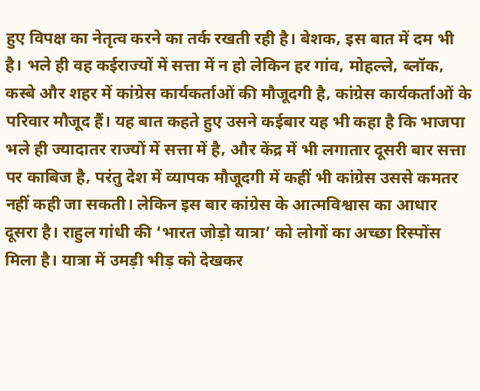हुए विपक्ष का नेतृत्व करने का तर्क रखती रही है। बेशक‚ इस बात में दम भी है। भले ही वह कईराज्यों में सत्ता में न हो लेकिन हर गांव‚ मोहल्ले‚ ब्लॉक‚ कस्बे और शहर में कांग्रेस कार्यकर्ताओं की मौजूदगी है‚ कांग्रेस कार्यकर्ताओं के परिवार मौजूद हैं। यह बात कहते हुए उसने कईबार यह भी कहा है कि भाजपा भले ही ज्यादातर राज्यों में सत्ता में है‚ और केंद्र में भी लगातार दूसरी बार सत्ता पर काबिज है‚ परंतु देश में व्यापक मौजूदगी में कहीं भी कांग्रेस उससे कमतर नहीं कही जा सकती। लेकिन इस बार कांग्रेस के आत्मविश्वास का आधार दूसरा है। राहुल गांधी की ‘भारत जोड़ो यात्रा’ को लोगों का अच्छा रिस्पोंस मिला है। यात्रा में उमड़ी भीड़ को देखकर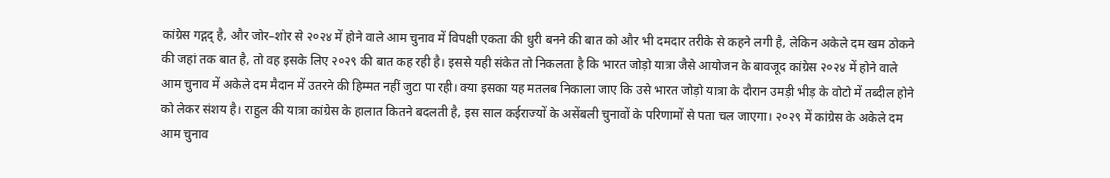कांग्रेस गद्गद् है‚ और जोर–शोर से २०२४ में होने वाले आम चुनाव में विपक्षी एकता की धुरी बनने की बात को और भी दमदार तरीके से कहने लगी है‚ लेकिन अकेले दम खम ठोकने की जहां तक बात है‚ तो वह इसके लिए २०२९ की बात कह रही है। इससे यही संकेत तो निकलता है कि भारत जोड़ो यात्रा जैसे आयोजन के बावजूद कांग्रेस २०२४ में होने वाले आम चुनाव में अकेले दम मैदान में उतरने की हिम्मत नहीं जुटा पा रही। क्या इसका यह मतलब निकाला जाए कि उसे भारत जोड़ो यात्रा के दौरान उमड़ी भीड़ के वोटो में तब्दील होने को लेकर संशय है। राहुल की यात्रा कांग्रेस के हालात कितने बदलती है‚ इस साल कईराज्यों के असेंबली चुनावों के परिणामों से पता चल जाएगा। २०२९ में कांग्रेस के अकेले दम आम चुनाव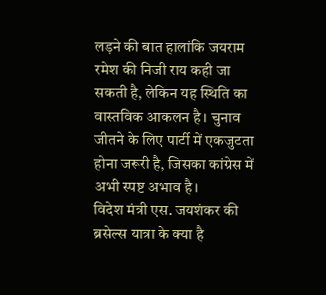लड़ने की बात हालांकि जयराम रमेश की निजी राय कही जा सकती है‚ लेकिन यह स्थिति का वास्तविक आकलन है। चुनाव जीतने के लिए पार्टी में एकजुटता होना जरूरी है‚ जिसका कांग्रेस में अभी स्पष्ट अभाव है।
विदेश मंत्री एस. जयशंकर की ब्रसेल्स यात्रा के क्या है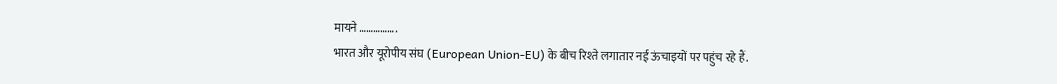मायने …………….
भारत और यूरोपीय संघ (European Union-EU) के बीच रिश्ते लगातार नई ऊंचाइयों पर पहुंच रहे हैं.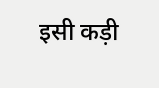इसी कड़ी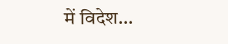में विदेश...